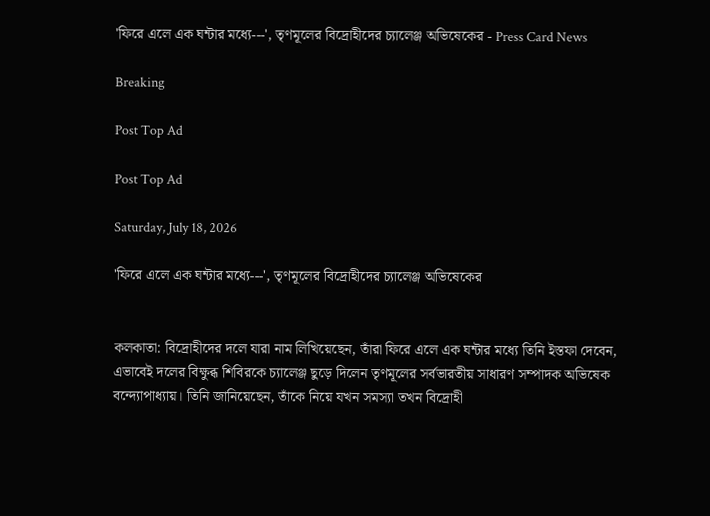'ফিরে এলে এক ঘন্টার মধ্যে---', তৃণমূলের বিদ্রোহীদের চ্যালেঞ্জ অভিষেকের - Press Card News

Breaking

Post Top Ad

Post Top Ad

Saturday, July 18, 2026

'ফিরে এলে এক ঘন্টার মধ্যে---', তৃণমূলের বিদ্রোহীদের চ্যালেঞ্জ অভিষেকের


কলকাতা: বিদ্রোহীদের দলে যারা নাম লিখিয়েছেন, তাঁরা ফিরে এলে এক ঘন্টার মধ্যে তিনি ইস্তফা দেবেন, এভাবেই দলের বিক্ষুব্ধ শিবিরকে চ্যালেঞ্জ ছুড়ে দিলেন তৃণমূলের সর্বভারতীয় সাধারণ সম্পাদক অভিষেক বন্দ্যোপাধ্যায়। তিনি জানিয়েছেন, তাঁকে নিয়ে যখন সমস্যা তখন বিদ্রোহী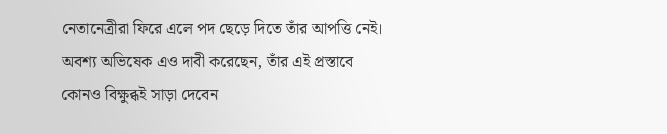নেতানেত্রীরা ফিরে এলে পদ ছেড়ে দিতে তাঁর আপত্তি নেই। অবশ্য অভিষেক এও দাবী করেছেন, তাঁর এই প্রস্তাবে কোনও বিক্ষুব্ধই সাড়া দেবেন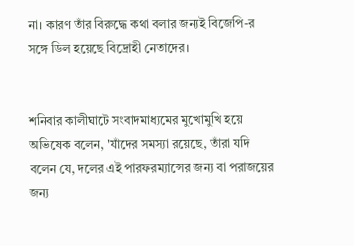না। কারণ তাঁর বিরুদ্ধে কথা বলার জন্যই বিজেপি-র সঙ্গে ডিল হয়েছে বিদ্রোহী নেতাদের।


শনিবার কালীঘাটে সংবাদমাধ্যমের মুখোমুখি হয়ে অভিষেক বলেন, 'যাঁদের সমস্যা রয়েছে, তাঁরা যদি বলেন যে, দলের এই পারফরম্যান্সের জন্য বা পরাজয়ের জন্য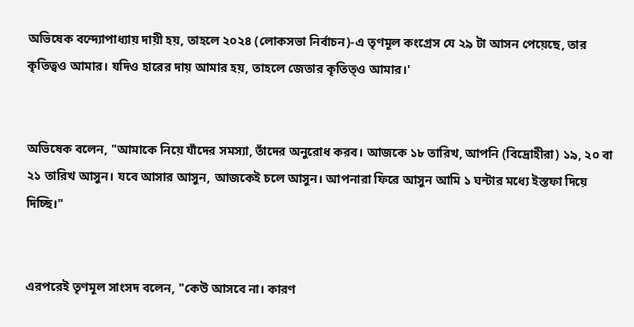অভিষেক বন্দ্যোপাধ্যায় দায়ী হয়, তাহলে ২০২৪ (লোকসভা নির্বাচন)-এ তৃণমূল কংগ্রেস যে ২৯ টা আসন পেয়েছে, তার কৃতিত্বও আমার। যদিও হারের দায় আমার হয়, তাহলে জেতার কৃতিত্ও আমার।'


অভিষেক বলেন, "আমাকে নিয়ে যাঁদের সমস্যা, তাঁদের অনুরোধ করব। আজকে ১৮ তারিখ, আপনি (বিদ্রোহীরা) ১৯, ২০ বা ২১ তারিখ আসুন। যবে আসার আসুন, আজকেই চলে আসুন। আপনারা ফিরে আসুন আমি ১ ঘন্টার মধ্যে ইস্তফা দিয়ে দিচ্ছি।"


এরপরেই তৃণমূল সাংসদ বলেন, "কেউ আসবে না। কারণ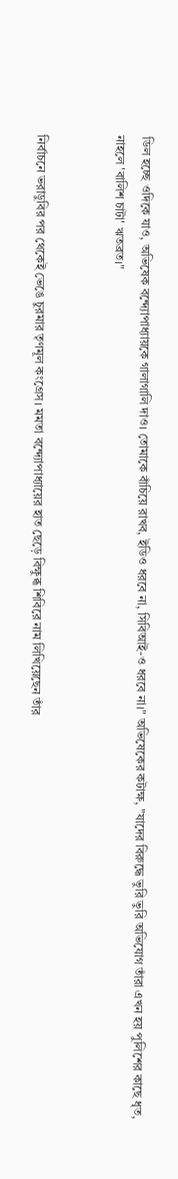ডিল হচ্ছে ওদিকে যাও, অভিষেক বন্দ্যোপাধ্যায়কে গালাগালি দাও। তোমাকে বাঁচিয়ে রাখব, ইডিও ধরবে না, সিবিআই-ও ধরবে না।" অভিষেকের কটাক্ষ, "যাদের বিরুদ্ধে ভুরি ভুরি অভিযোগ তাঁরা এখন হয় পুলিশের কাছে ধৃত, নাহলে 'বালিশ চাটা' ঋতব্রত।"


নির্বাচনে ভরাডুবির পর থেকেই ভেঙে চুরমার তৃণমূল কংগ্রেস। মমতা বন্দ্যোপাধ্যায়ের হাত ছেড়ে বিক্ষুব্ধ শিবিরে নাম লিখিয়েছেন তাঁর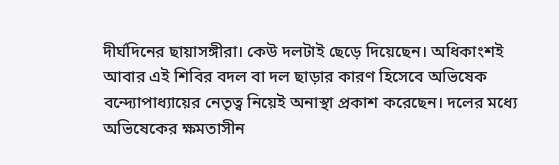দীর্ঘদিনের ছায়াসঙ্গীরা। কেউ দলটাই ছেড়ে দিয়েছেন। অধিকাংশই আবার এই শিবির বদল বা দল ছাড়ার কারণ হিসেবে অভিষেক বন্দ্যোপাধ্যায়ের নেতৃত্ব নিয়েই অনাস্থা প্রকাশ করেছেন। দলের মধ্যে অভিষেকের ক্ষমতাসীন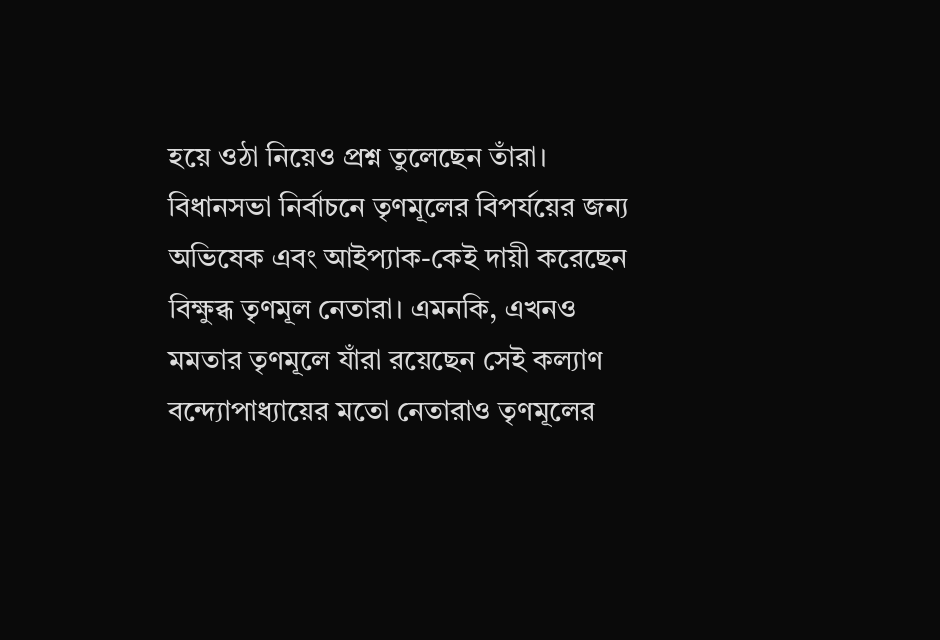হয়ে ওঠা নিয়েও প্রশ্ন তুলেছেন তাঁরা। বিধানসভা নির্বাচনে তৃণমূলের বিপর্যয়ের জন্য অভিষেক এবং আইপ্যাক-কেই দায়ী করেছেন বিক্ষুব্ধ তৃণমূল নেতারা। এমনকি, এখনও মমতার তৃণমূলে যাঁরা রয়েছেন সেই কল্যাণ বন্দ্যোপাধ্যায়ের মতো নেতারাও তৃণমূলের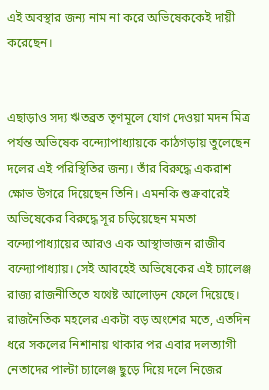এই অবস্থার জন্য নাম না করে অভিষেককেই দায়ী করেছেন।


এছাড়াও সদ্য ঋতব্রত তৃণমূলে যোগ দেওয়া মদন মিত্র পর্যন্ত অভিষেক বন্দ্যোপাধ্যায়কে কাঠগড়ায় তুলেছেন দলের এই পরিস্থিতির জন্য। তাঁর বিরুদ্ধে একরাশ ক্ষোভ উগরে দিয়েছেন তিনি। এমনকি শুক্রবারেই অভিষেকের বিরুদ্ধে সূর চড়িয়েছেন মমতা বন্দ্যোপাধ্যায়ের আরও এক আস্থাভাজন রাজীব বন্দ্যোপাধ্যায়। সেই আবহেই অভিষেকের এই চ্যালেঞ্জ রাজ্য রাজনীতিতে যথেষ্ট আলোড়ন ফেলে দিয়েছে। রাজনৈতিক মহলের একটা বড় অংশের মতে, এতদিন ধরে সকলের নিশানায় থাকার পর এবার দলত্যাগী নেতাদের পাল্টা চ্যালেঞ্জ ছুড়ে দিয়ে দলে নিজের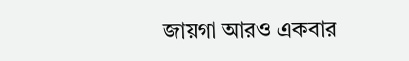জায়গা আরও একবার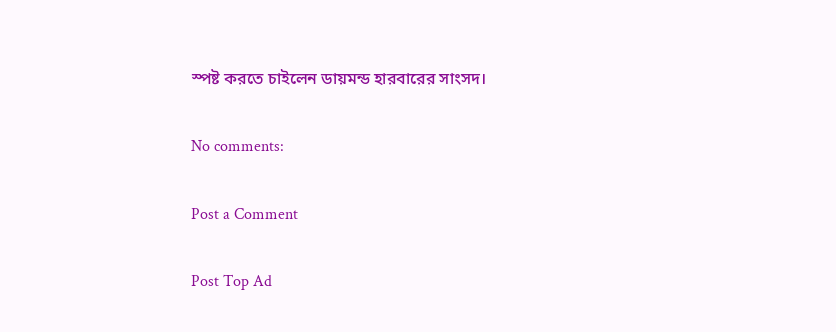স্পষ্ট করতে চাইলেন ডায়মন্ড হারবারের সাংসদ।

No comments:

Post a Comment

Post Top Ad